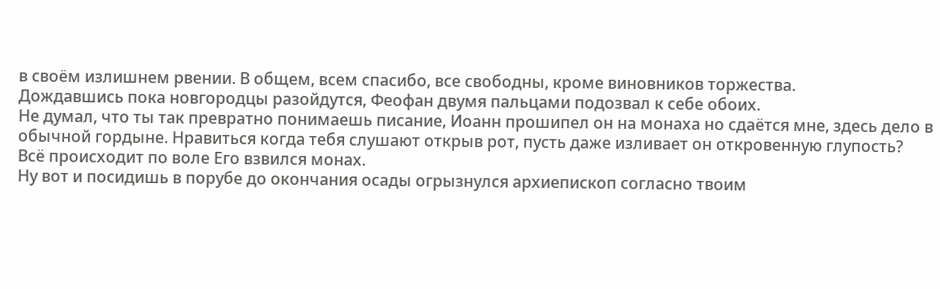в своём излишнем рвении. В общем, всем спасибо, все свободны, кроме виновников торжества.
Дождавшись пока новгородцы разойдутся, Феофан двумя пальцами подозвал к себе обоих.
Не думал, что ты так превратно понимаешь писание, Иоанн прошипел он на монаха но сдаётся мне, здесь дело в обычной гордыне. Нравиться когда тебя слушают открыв рот, пусть даже изливает он откровенную глупость?
Всё происходит по воле Его взвился монах.
Ну вот и посидишь в порубе до окончания осады огрызнулся архиепископ согласно твоим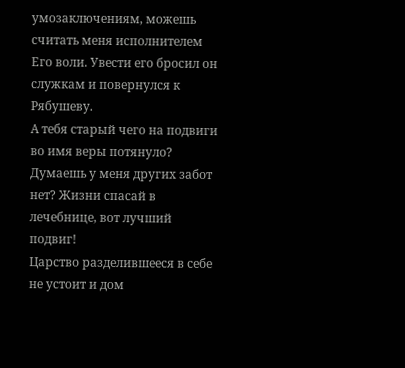умозаключениям, можешь считать меня исполнителем Его воли. Увести его бросил он служкам и повернулся к Рябушеву.
А тебя старый чего на подвиги во имя веры потянуло? Думаешь у меня других забот нет? Жизни спасай в лечебнице, вот лучший подвиг!
Царство разделившееся в себе не устоит и дом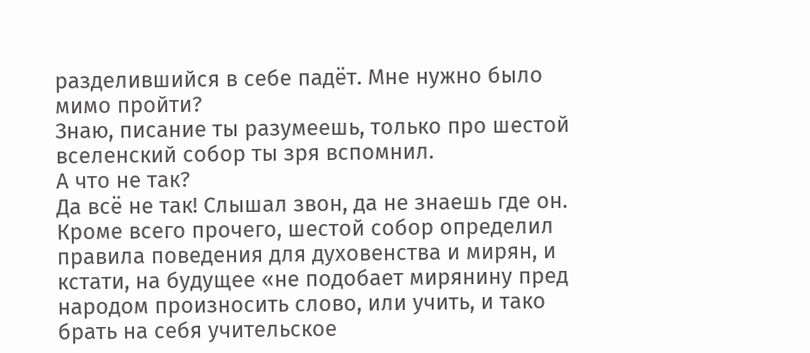разделившийся в себе падёт. Мне нужно было мимо пройти?
Знаю, писание ты разумеешь, только про шестой вселенский собор ты зря вспомнил.
А что не так?
Да всё не так! Слышал звон, да не знаешь где он. Кроме всего прочего, шестой собор определил правила поведения для духовенства и мирян, и кстати, на будущее «не подобает мирянину пред народом произносить слово, или учить, и тако брать на себя учительское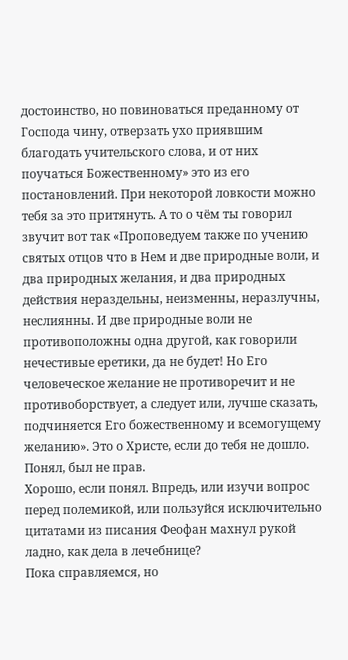достоинство, но повиноваться преданному от Господа чину, отверзать ухо приявшим благодать учительского слова, и от них поучаться Божественному» это из его постановлений. При некоторой ловкости можно тебя за это притянуть. А то о чём ты говорил звучит вот так «Проповедуем также по учению святых отцов что в Нем и две природные воли, и два природных желания, и два природных действия нераздельны, неизменны, неразлучны, неслиянны. И две природные воли не противоположны одна другой, как говорили нечестивые еретики, да не будет! Но Его человеческое желание не противоречит и не противоборствует, а следует или, лучше сказать, подчиняется Его божественному и всемогущему желанию». Это о Христе, если до тебя не дошло.
Понял, был не прав.
Хорошо, если понял. Впредь, или изучи вопрос перед полемикой, или пользуйся исключительно цитатами из писания Феофан махнул рукой ладно, как дела в лечебнице?
Пока справляемся, но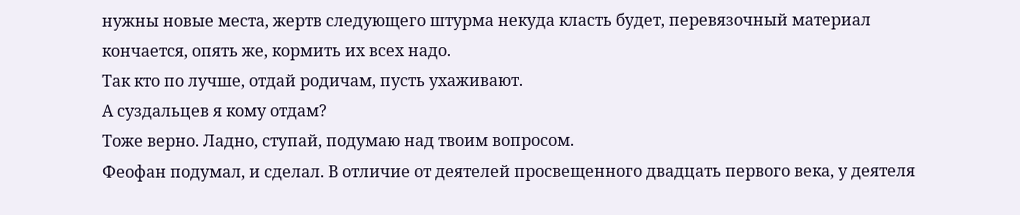нужны новые места, жертв следующего штурма некуда класть будет, перевязочный материал кончается, опять же, кормить их всех надо.
Так кто по лучше, отдай родичам, пусть ухаживают.
А суздальцев я кому отдам?
Тоже верно. Ладно, ступай, подумаю над твоим вопросом.
Феофан подумал, и сделал. В отличие от деятелей просвещенного двадцать первого века, у деятеля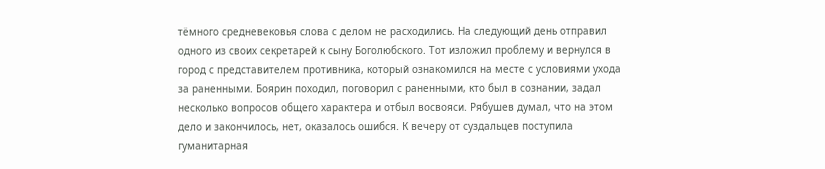тёмного средневековья слова с делом не расходились. На следующий день отправил одного из своих секретарей к сыну Боголюбского. Тот изложил проблему и вернулся в город с представителем противника, который ознакомился на месте с условиями ухода за раненными. Боярин походил, поговорил с раненными, кто был в сознании, задал несколько вопросов общего характера и отбыл восвояси. Рябушев думал, что на этом дело и закончилось, нет, оказалось ошибся. К вечеру от суздальцев поступила гуманитарная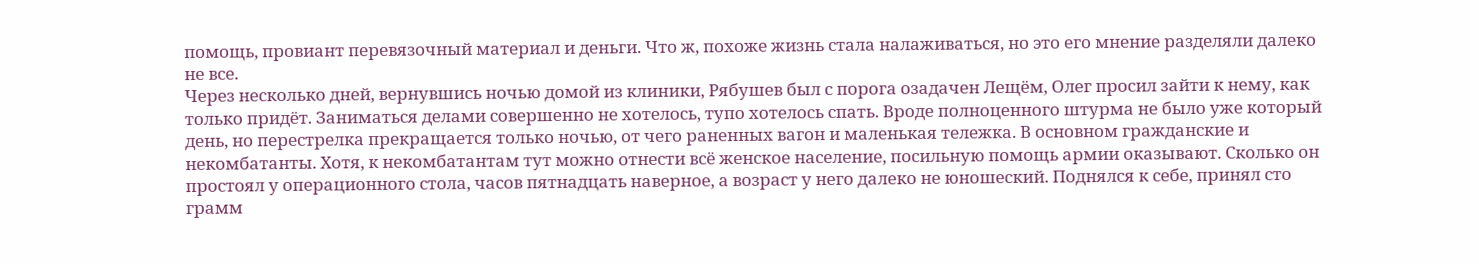помощь, провиант перевязочный материал и деньги. Что ж, похоже жизнь стала налаживаться, но это его мнение разделяли далеко не все.
Через несколько дней, вернувшись ночью домой из клиники, Рябушев был с порога озадачен Лещём, Олег просил зайти к нему, как только придёт. Заниматься делами совершенно не хотелось, тупо хотелось спать. Вроде полноценного штурма не было уже который день, но перестрелка прекращается только ночью, от чего раненных вагон и маленькая тележка. В основном гражданские и некомбатанты. Хотя, к некомбатантам тут можно отнести всё женское население, посильную помощь армии оказывают. Сколько он простоял у операционного стола, часов пятнадцать наверное, а возраст у него далеко не юношеский. Поднялся к себе, принял сто грамм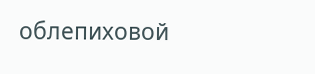облепиховой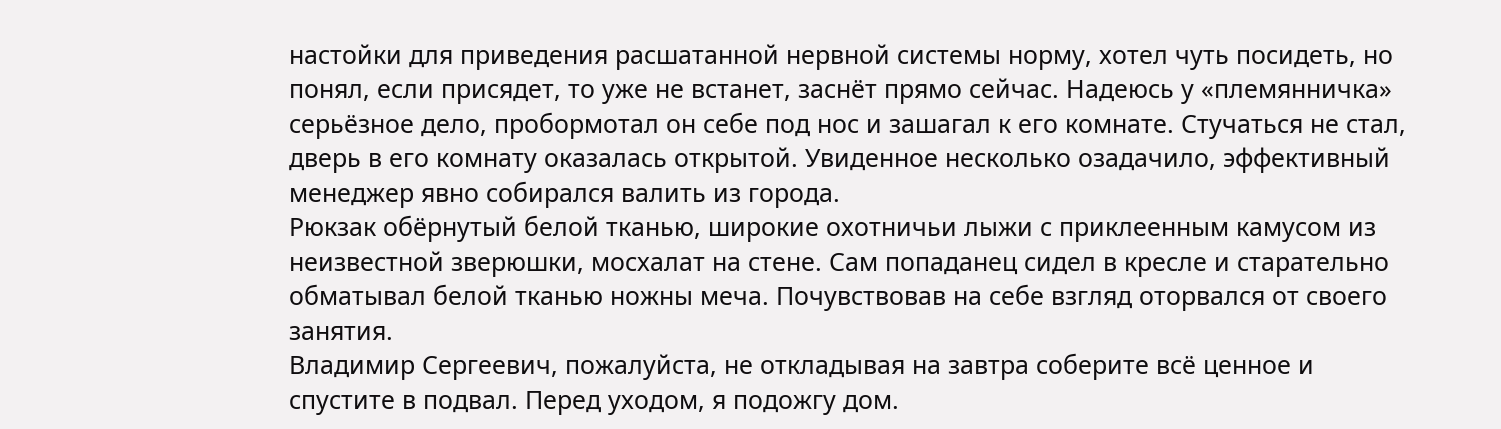настойки для приведения расшатанной нервной системы норму, хотел чуть посидеть, но понял, если присядет, то уже не встанет, заснёт прямо сейчас. Надеюсь у «племянничка» серьёзное дело, пробормотал он себе под нос и зашагал к его комнате. Стучаться не стал, дверь в его комнату оказалась открытой. Увиденное несколько озадачило, эффективный менеджер явно собирался валить из города.
Рюкзак обёрнутый белой тканью, широкие охотничьи лыжи с приклеенным камусом из неизвестной зверюшки, мосхалат на стене. Сам попаданец сидел в кресле и старательно обматывал белой тканью ножны меча. Почувствовав на себе взгляд оторвался от своего занятия.
Владимир Сергеевич, пожалуйста, не откладывая на завтра соберите всё ценное и спустите в подвал. Перед уходом, я подожгу дом.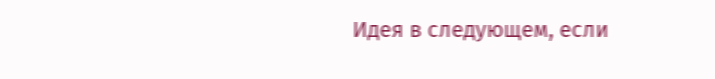Идея в следующем, если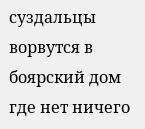суздальцы ворвутся в боярский дом где нет ничего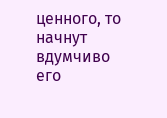ценного, то начнут вдумчиво его